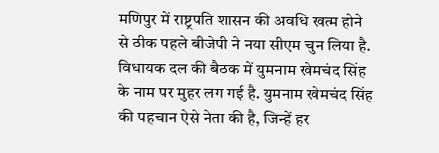मणिपुर में राष्ट्रपति शासन की अवधि खत्म होने से ठीक पहले बीजेपी ने नया सीएम चुन लिया है. विधायक दल की बैठक में युमनाम खेमचंद सिंह के नाम पर मुहर लग गई है. युमनाम खेमचंद सिंह की पहचान ऐसे नेता की है, जिन्हें हर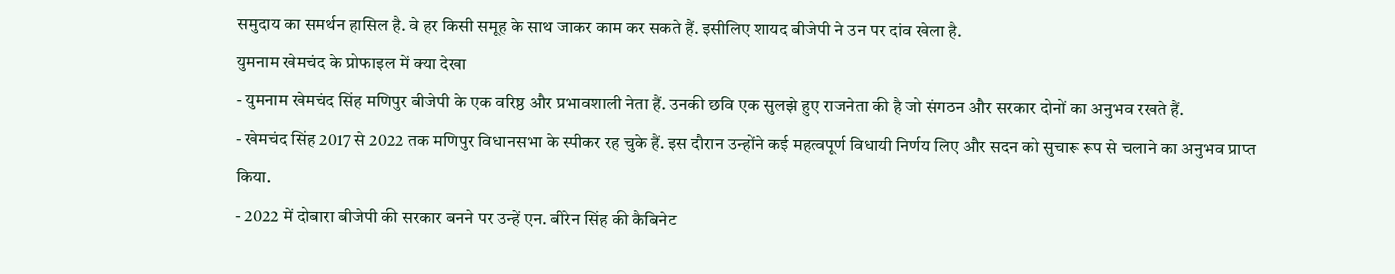समुदाय का समर्थन हासिल है. वे हर किसी समूह के साथ जाकर काम कर सकते हैं. इसीलिए शायद बीजेपी ने उन पर दांव खेला है.
युमनाम खेमचंद के प्रोफाइल में क्या देखा
- युमनाम खेमचंद सिंह मणिपुर बीजेपी के एक वरिष्ठ और प्रभावशाली नेता हैं. उनकी छवि एक सुलझे हुए राजनेता की है जो संगठन और सरकार दोनों का अनुभव रखते हैं.
- खेमचंद सिंह 2017 से 2022 तक मणिपुर विधानसभा के स्पीकर रह चुके हैं. इस दौरान उन्होंने कई महत्वपूर्ण विधायी निर्णय लिए और सदन को सुचारू रूप से चलाने का अनुभव प्राप्त किया.
- 2022 में दोबारा बीजेपी की सरकार बनने पर उन्हें एन. बीरेन सिंह की कैबिनेट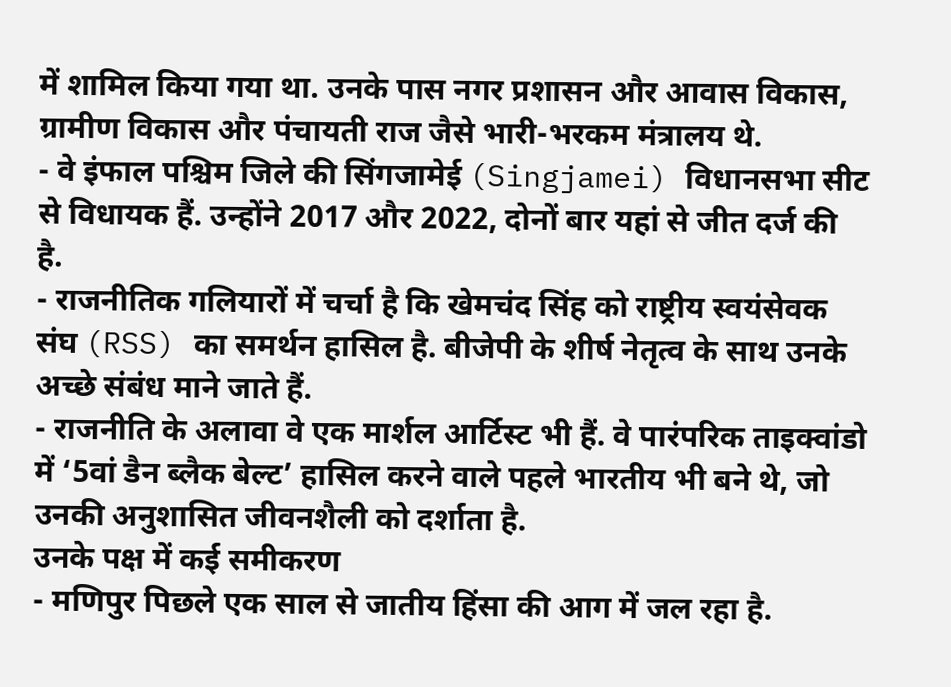में शामिल किया गया था. उनके पास नगर प्रशासन और आवास विकास, ग्रामीण विकास और पंचायती राज जैसे भारी-भरकम मंत्रालय थे.
- वे इंफाल पश्चिम जिले की सिंगजामेई (Singjamei) विधानसभा सीट से विधायक हैं. उन्होंने 2017 और 2022, दोनों बार यहां से जीत दर्ज की है.
- राजनीतिक गलियारों में चर्चा है कि खेमचंद सिंह को राष्ट्रीय स्वयंसेवक संघ (RSS) का समर्थन हासिल है. बीजेपी के शीर्ष नेतृत्व के साथ उनके अच्छे संबंध माने जाते हैं.
- राजनीति के अलावा वे एक मार्शल आर्टिस्ट भी हैं. वे पारंपरिक ताइक्वांडो में ‘5वां डैन ब्लैक बेल्ट’ हासिल करने वाले पहले भारतीय भी बने थे, जो उनकी अनुशासित जीवनशैली को दर्शाता है.
उनके पक्ष में कई समीकरण
- मणिपुर पिछले एक साल से जातीय हिंसा की आग में जल रहा है.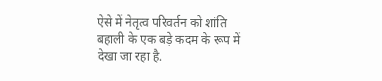ऐसे में नेतृत्व परिवर्तन को शांति बहाली के एक बड़े कदम के रूप में देखा जा रहा है.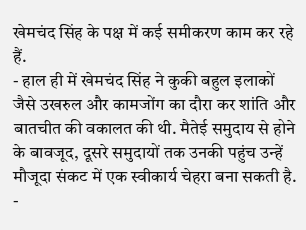खेमचंद सिंह के पक्ष में कई समीकरण काम कर रहे हैं.
- हाल ही में खेमचंद सिंह ने कुकी बहुल इलाकों जैसे उखरुल और कामजोंग का दौरा कर शांति और बातचीत की वकालत की थी. मैतेई समुदाय से होने के बावजूद, दूसरे समुदायों तक उनकी पहुंच उन्हें मौजूदा संकट में एक स्वीकार्य चेहरा बना सकती है.
-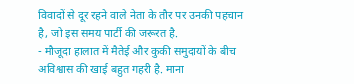विवादों से दूर रहने वाले नेता के तौर पर उनकी पहचान है, जो इस समय पार्टी की जरूरत है.
- मौजूदा हालात में मैतेई और कुकी समुदायों के बीच अविश्वास की खाई बहुत गहरी है. माना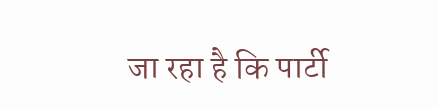जा रहा है कि पार्टी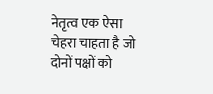नेतृत्व एक ऐसा चेहरा चाहता है जो दोनों पक्षों को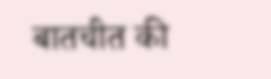बातचीत की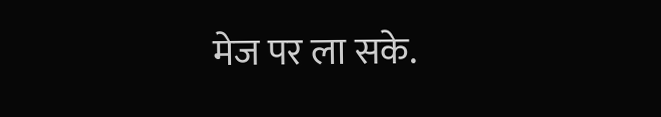मेज पर ला सके.